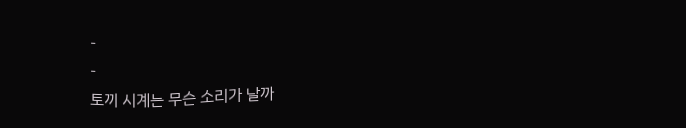-
-
토끼 시계는 무슨 소리가 날까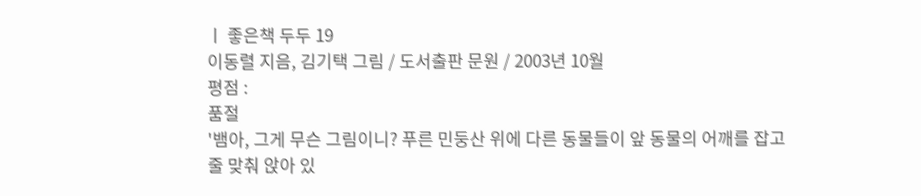ㅣ 좋은책 두두 19
이동렬 지음, 김기택 그림 / 도서출판 문원 / 2003년 10월
평점 :
품절
'뱀아, 그게 무슨 그림이니? 푸른 민둥산 위에 다른 동물들이 앞 동물의 어깨를 잡고 줄 맞춰 앉아 있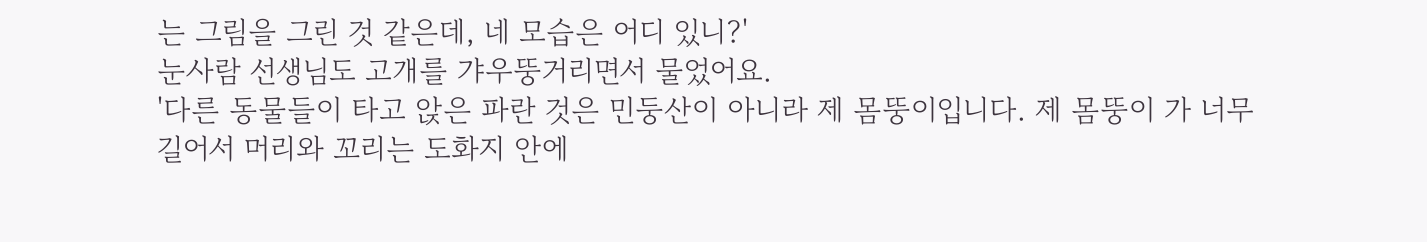는 그림을 그린 것 같은데, 네 모습은 어디 있니?'
눈사람 선생님도 고개를 갸우뚱거리면서 물었어요.
'다른 동물들이 타고 앉은 파란 것은 민둥산이 아니라 제 몸뚱이입니다. 제 몸뚱이 가 너무 길어서 머리와 꼬리는 도화지 안에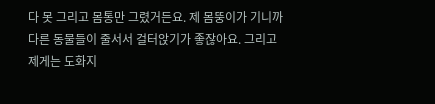다 못 그리고 몸통만 그렸거든요. 제 몸뚱이가 기니까 다른 동물들이 줄서서 걸터앉기가 좋잖아요. 그리고 제게는 도화지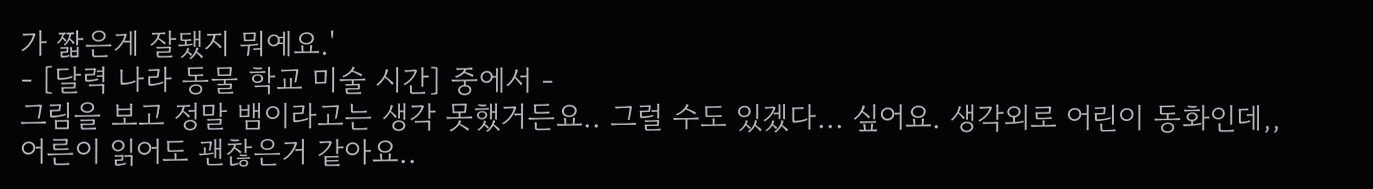가 짧은게 잘됐지 뭐예요.'
- [달력 나라 동물 학교 미술 시간] 중에서 -
그림을 보고 정말 뱀이라고는 생각 못했거든요.. 그럴 수도 있겠다... 싶어요. 생각외로 어린이 동화인데,, 어른이 읽어도 괜찮은거 같아요..